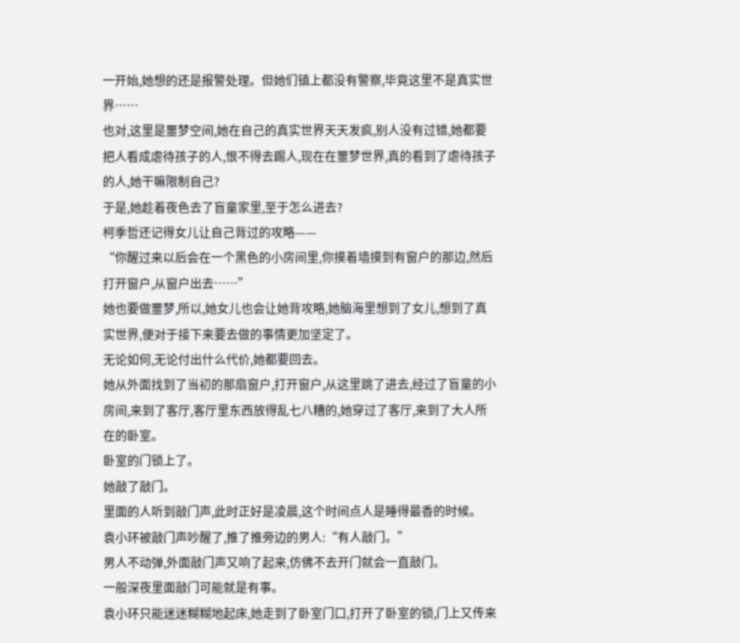一开始,她想的还是报警处理。但她们镇上都没有警察,毕竟这里不是真实世界……
也对,这里是噩梦空间,她在自己的真实世界天天发疯,别人没有过错,她都要把人看成虐待孩子的人,恨不得去踢人,现在在噩梦世界,真的看到了虐待孩子的人,她干嘛限制自己?
于是,她趁着夜色去了盲童家里,至于怎么进去?
柯季哲还记得女儿让自己背过的攻略——
“你醒过来以后会在一个黑色的小房间里,你摸着墙摸到有窗户的那边,然后打开窗户,从窗户出去……”
她也要做噩梦,所以,她女儿也会让她背攻略,她脑海里想到了女儿,想到了真实世界,便对于接下来要去做的事情更加坚定了。
无论如何,无论付出什么代价,她都要回去。
她从外面找到了当初的那扇窗户,打开窗户,从这里跳了进去,经过了盲童的小房间,来到了客厅,客厅里东西放得乱七八糟的,她穿过了客厅,来到了大人所在的卧室。
卧室的门锁上了。
她敲了敲门。
里面的人听到敲门声,此时正好是凌晨,这个时间点人是睡得最香的时候。
袁小环被敲门声吵醒了,推了推旁边的男人:“有人敲门。”
男人不动弹,外面敲门声又响了起来,仿佛不去开门就会一直敲门。
一般深夜里面敲门可能就是有事。
袁小环只能迷迷糊糊地起床,她走到了卧室门口,打开了卧室的锁,门上又传来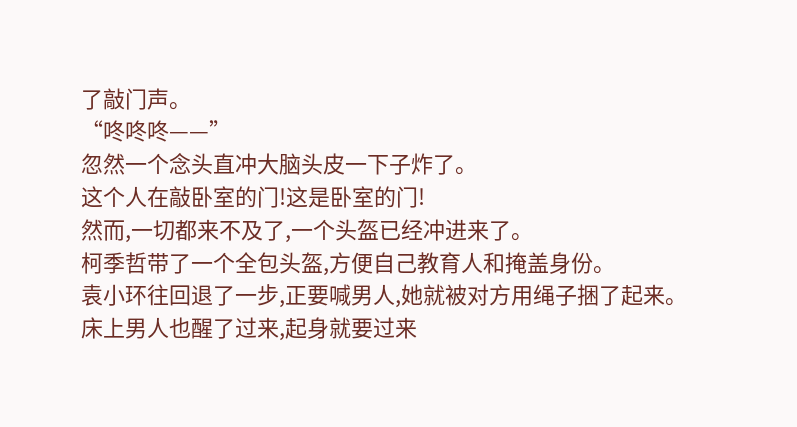了敲门声。
“咚咚咚——”
忽然一个念头直冲大脑头皮一下子炸了。
这个人在敲卧室的门!这是卧室的门!
然而,一切都来不及了,一个头盔已经冲进来了。
柯季哲带了一个全包头盔,方便自己教育人和掩盖身份。
袁小环往回退了一步,正要喊男人,她就被对方用绳子捆了起来。
床上男人也醒了过来,起身就要过来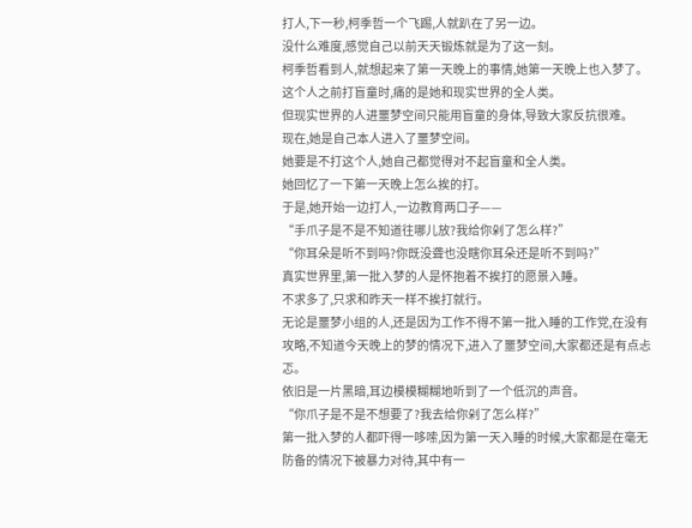打人,下一秒,柯季哲一个飞踢,人就趴在了另一边。
没什么难度,感觉自己以前天天锻炼就是为了这一刻。
柯季哲看到人,就想起来了第一天晚上的事情,她第一天晚上也入梦了。
这个人之前打盲童时,痛的是她和现实世界的全人类。
但现实世界的人进噩梦空间只能用盲童的身体,导致大家反抗很难。
现在,她是自己本人进入了噩梦空间。
她要是不打这个人,她自己都觉得对不起盲童和全人类。
她回忆了一下第一天晚上怎么挨的打。
于是,她开始一边打人,一边教育两口子——
“手爪子是不是不知道往哪儿放?我给你剁了怎么样?”
“你耳朵是听不到吗?你既没聋也没瞎你耳朵还是听不到吗?”
真实世界里,第一批入梦的人是怀抱着不挨打的愿景入睡。
不求多了,只求和昨天一样不挨打就行。
无论是噩梦小组的人,还是因为工作不得不第一批入睡的工作党,在没有攻略,不知道今天晚上的梦的情况下,进入了噩梦空间,大家都还是有点忐忑。
依旧是一片黑暗,耳边模模糊糊地听到了一个低沉的声音。
“你爪子是不是不想要了?我去给你剁了怎么样?”
第一批入梦的人都吓得一哆嗦,因为第一天入睡的时候,大家都是在毫无防备的情况下被暴力对待,其中有一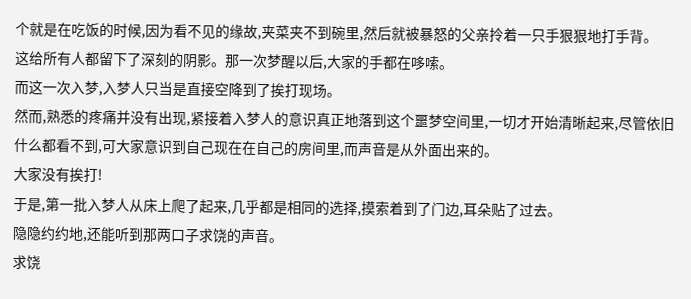个就是在吃饭的时候,因为看不见的缘故,夹菜夹不到碗里,然后就被暴怒的父亲拎着一只手狠狠地打手背。
这给所有人都留下了深刻的阴影。那一次梦醒以后,大家的手都在哆嗦。
而这一次入梦,入梦人只当是直接空降到了挨打现场。
然而,熟悉的疼痛并没有出现,紧接着入梦人的意识真正地落到这个噩梦空间里,一切才开始清晰起来,尽管依旧什么都看不到,可大家意识到自己现在在自己的房间里,而声音是从外面出来的。
大家没有挨打!
于是,第一批入梦人从床上爬了起来,几乎都是相同的选择,摸索着到了门边,耳朵贴了过去。
隐隐约约地,还能听到那两口子求饶的声音。
求饶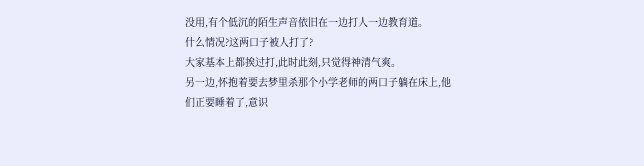没用,有个低沉的陌生声音依旧在一边打人一边教育道。
什么情况?这两口子被人打了?
大家基本上都挨过打,此时此刻,只觉得神清气爽。
另一边,怀抱着要去梦里杀那个小学老师的两口子躺在床上,他们正要睡着了,意识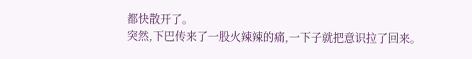都快散开了。
突然,下巴传来了一股火辣辣的痛,一下子就把意识拉了回来。